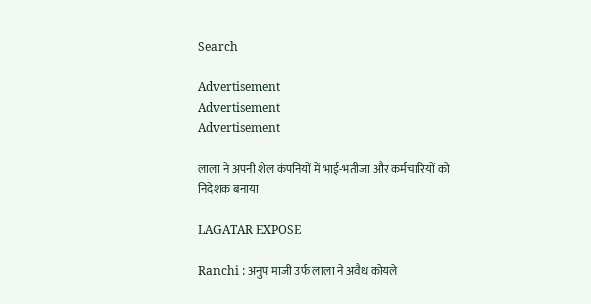Search

Advertisement
Advertisement
Advertisement

लाला ने अपनी शेल कंपनियों में भाई-भतीजा और कर्मचारियों को निदेशक बनाया

LAGATAR EXPOSE

Ranchi : अनुप माजी उर्फ लाला ने अवैध कोयले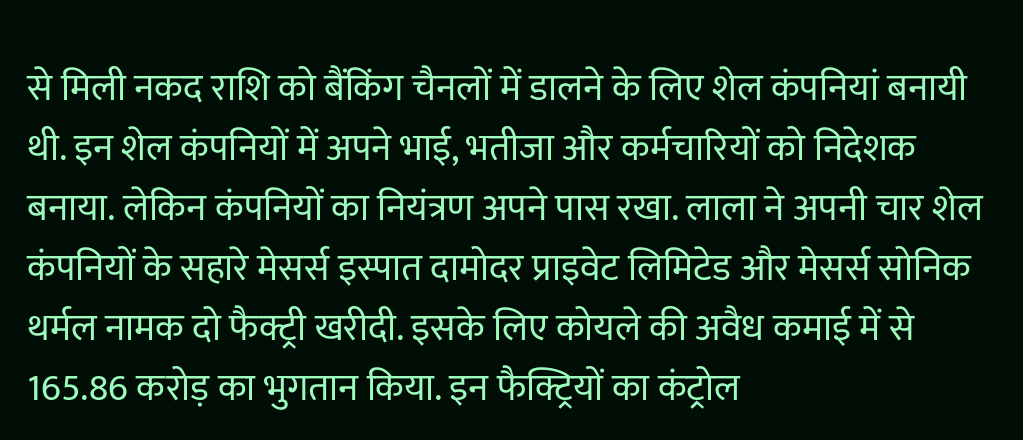से मिली नकद राशि को बैंकिंग चैनलों में डालने के लिए शेल कंपनियां बनायी थी. इन शेल कंपनियों में अपने भाई, भतीजा और कर्मचारियों को निदेशक बनाया. लेकिन कंपनियों का नियंत्रण अपने पास रखा. लाला ने अपनी चार शेल कंपनियों के सहारे मेसर्स इस्पात दामोदर प्राइवेट लिमिटेड और मेसर्स सोनिक थर्मल नामक दो फैक्ट्री खरीदी. इसके लिए कोयले की अवैध कमाई में से 165.86 करोड़ का भुगतान किया. इन फैक्ट्रियों का कंट्रोल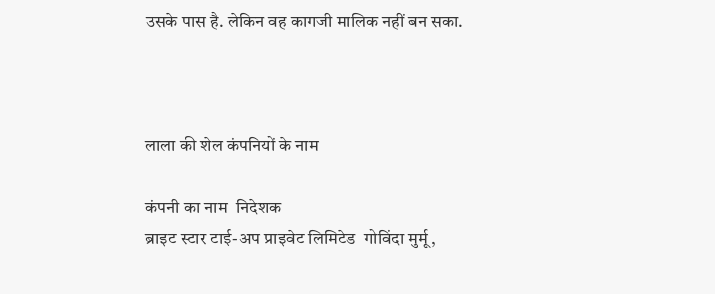उसके पास है. लेकिन वह कागजी मालिक नहीं बन सका.



लाला की शेल कंपनियों के नाम

कंपनी का नाम  निदेशक
ब्राइट स्टार टाई-अप प्राइवेट लिमिटेड  गोविंदा मुर्मू,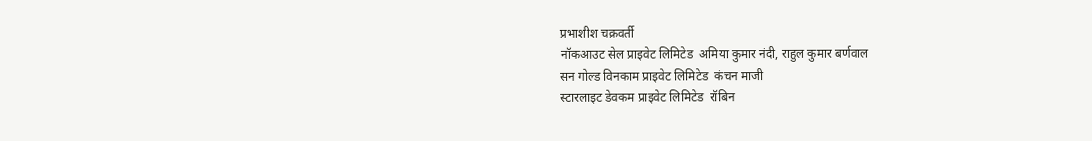प्रभाशीश चक्रवर्ती
नॉकआउट सेल प्राइवेट लिमिटेड  अमिया कुमार नंदी, राहुल कुमार बर्णवाल
सन गोल्ड विनकाम प्राइवेट लिमिटेड  कंचन माजी
स्टारलाइट डेवकम प्राइवेट लिमिटेड  रॉबिन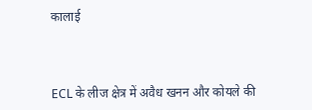कालाई



ECL के लीज क्षेत्र में अवैध खनन और कोयले की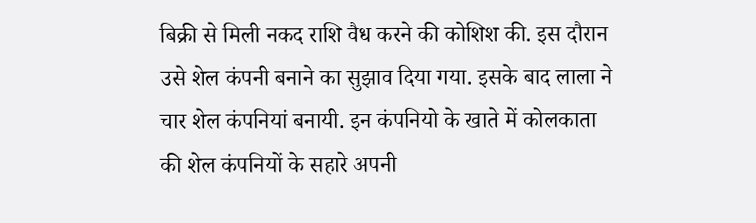बिक्री से मिली नकद राशि वैध करने की कोशिश की. इस दौरान उसे शेल कंपनी बनाने का सुझाव दिया गया. इसके बाद लाला ने चार शेल कंपनियां बनायी. इन कंपनियो के खाते में कोलकाता की शेल कंपनियों के सहारे अपनी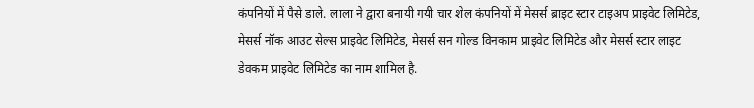कंपनियों में पैसे डाले. लाला ने द्वारा बनायी गयी चार शेल कंपनियों में मेसर्स ब्राइट स्टार टाइअप प्राइवेट लिमिटेड, मेसर्स नॉक आउट सेल्स प्राइवेट लिमिटेड, मेसर्स सन गोल्ड विनकाम प्राइवेट लिमिटेड और मेसर्स स्टार लाइट डेवकम प्राइवेट लिमिटेड का नाम शामिल है.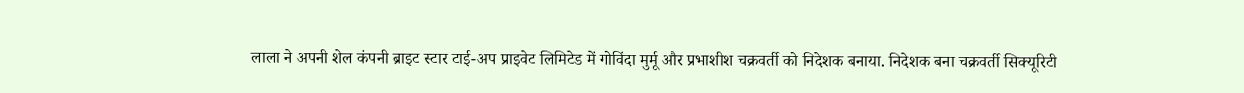लाला ने अपनी शेल कंपनी ब्राइट स्टार टाई-अप प्राइवेट लिमिटेड में गोविंदा मुर्मू और प्रभाशीश चक्रवर्ती को निदेशक बनाया. निदेशक बना चक्रवर्ती सिक्यूरिटी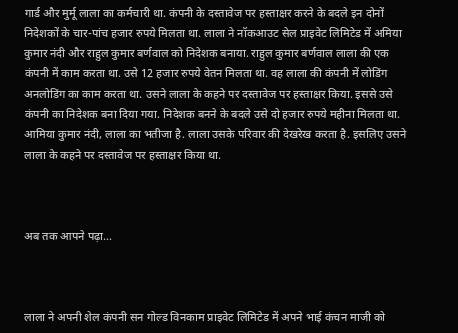गार्ड और मुर्मू लाला का कर्मचारी था. कंपनी के दस्तावेज पर हस्ताक्षर करने के बदले इन दोनों निदेशकों के चार-पांच हजार रुपये मिलता था. लाला ने नॉकआउट सेल प्राइवेट लिमिटेड में अमिया कुमार नंदी और राहुल कुमार बर्णवाल को निदेशक बनाया. राहुल कुमार बर्णवाल लाला की एक कंपनी में काम करता था. उसे 12 हजार रुपये वेतन मिलता था. वह लाला की कंपनी में लोडिंग अनलोडिंग का काम करता था. उसने लाला के कहने पर दस्तावेज पर हस्ताक्षर किया. इससे उसे कंपनी का निदेशक बना दिया गया. निदेशक बनने के बदले उसे दो हजार रुपये महीना मिलता था. आमिया कुमार नंदी, लाला का भतीजा है. लाला उसके परिवार की देखरेख करता है. इसलिए उसने लाला के कहने पर दस्तावेज पर हस्ताक्षर किया था.



अब तक आपने पढ़ा...



लाला ने अपनी शेल कंपनी सन गोल्ड विनकाम प्राइवेट लिमिटेड में अपने भाई कंचन माजी को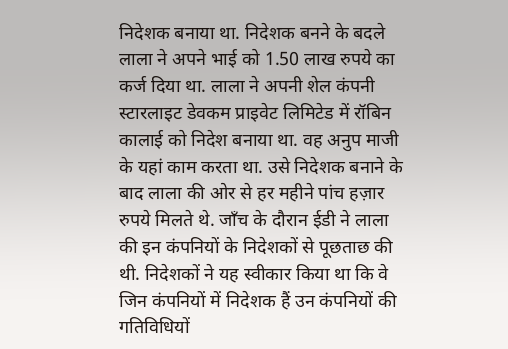निदेशक बनाया था. निदेशक बनने के बदले लाला ने अपने भाई को 1.50 लाख रुपये का कर्ज दिया था. लाला ने अपनी शेल कंपनी स्टारलाइट डेवकम प्राइवेट लिमिटेड में रॉबिन कालाई को निदेश बनाया था. वह अनुप माजी के यहां काम करता था. उसे निदेशक बनाने के बाद लाला की ओर से हर महीने पांच हज़ार रुपये मिलते थे. जाँच के दौरान ईडी ने लाला की इन कंपनियों के निदेशकों से पूछताछ की थी. निदेशकों ने यह स्वीकार किया था कि वे जिन कंपनियों में निदेशक हैं उन कंपनियों की गतिविधियों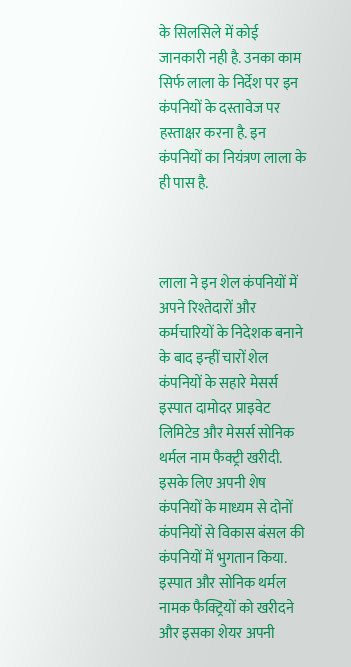के सिलसिले में कोई जानकारी नही है. उनका काम सिर्फ लाला के निर्देश पर इन कंपनियों के दस्तावेज पर हस्ताक्षर करना है. इन कंपनियों का नियंत्रण लाला के ही पास है.



लाला ने इन शेल कंपनियों में अपने रिश्तेदारों और कर्मचारियों के निदेशक बनाने के बाद इन्हीं चारों शेल कंपनियों के सहारे मेसर्स इस्पात दामोदर प्राइवेट लिमिटेड और मेसर्स सोनिक थर्मल नाम फैक्ट्री खरीदी. इसके लिए अपनी शेष कंपनियों के माध्यम से दोनों कंपनियों से विकास बंसल की कंपनियों में भुगतान किया. इस्पात और सोनिक थर्मल नामक फैक्ट्रियों को खरीदने और इसका शेयर अपनी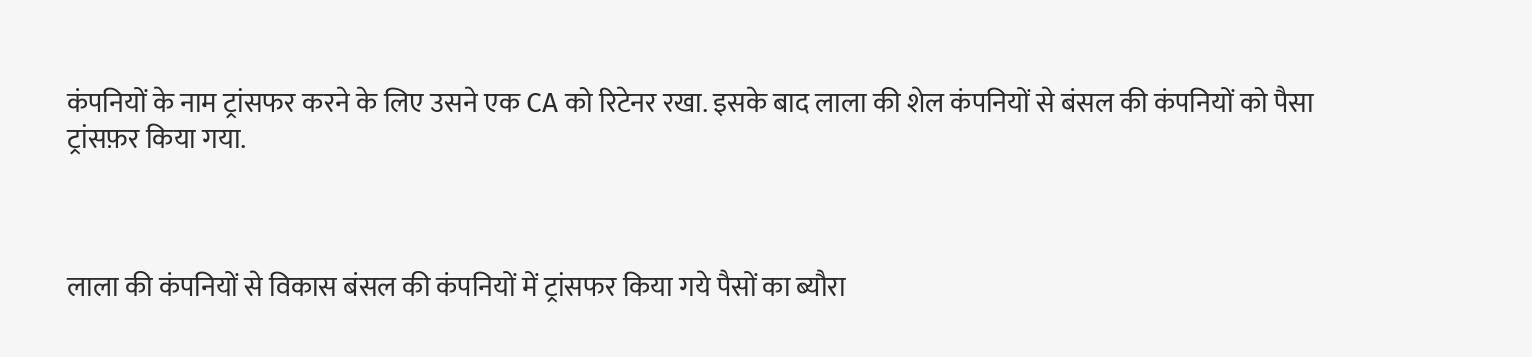कंपनियों के नाम ट्रांसफर करने के लिए उसने एक CA को रिटेनर रखा. इसके बाद लाला की शेल कंपनियों से बंसल की कंपनियों को पैसा ट्रांसफ़र किया गया.



लाला की कंपनियों से विकास बंसल की कंपनियों में ट्रांसफर किया गये पैसों का ब्यौरा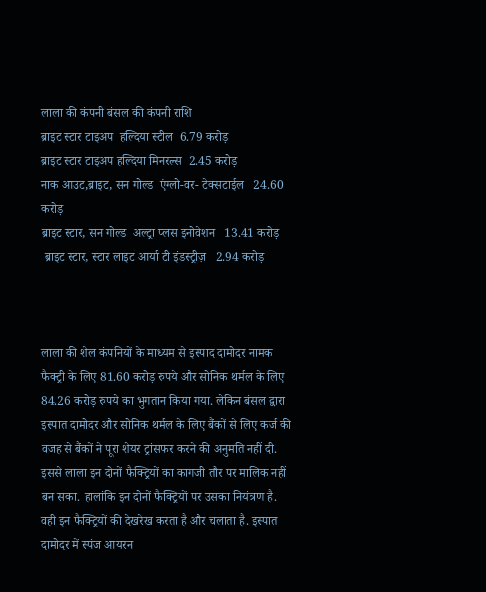लाला की कंपनी बंसल की कंपनी राशि
ब्राइट स्टार टाइअप  हल्दिया स्टील  6.79 करोड़
ब्राइट स्टार टाइअप हल्दिया मिनरल्स  2.45 करोड़
नाक आउट,ब्राइट, सन गोल्ड  एंग्लो-वर- टेक्सटाईल   24.60 करोड़
ब्राइट स्टार, सन गोल्ड  अल्ट्रा प्लस इनोवेशन   13.41 करोड़
 ब्राइट स्टार, स्टार लाइट आर्या टी इंडस्ट्रीज़   2.94 करोड़



लाला की शेल कंपनियों के माध्यम से इस्पाद दामोदर नामक फैक्ट्री के लिए 81.60 करोड़ रुपये और सोनिक थर्मल के लिए 84.26 करोड़ रुपये का भुगतान किया गया. लेकिन बंसल द्वारा इस्पात दामोदर और सोनिक थर्मल के लिए बैंकों से लिए कर्ज की वजह से बैंकों ने पूरा शेयर ट्रांसफर करने की अनुमति नहीं दी. इससे लाला इन दोनों फैक्ट्रियों का कागजी तौर पर मालिक नहीं बन सका. हालांकि इन दोनों फैक्ट्रियों पर उसका नियंत्रण है. वही इन फैक्ट्रियों की देखरेख करता है और चलाता है. इस्पात दामोदर में स्पंज आयरन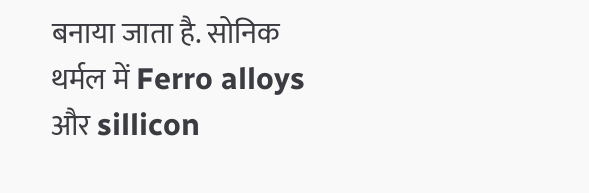बनाया जाता है. सोनिक थर्मल में Ferro alloys और sillicon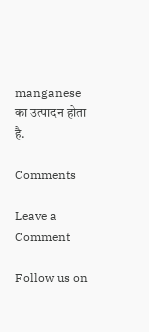manganese का उत्पादन होता है.

Comments

Leave a Comment

Follow us on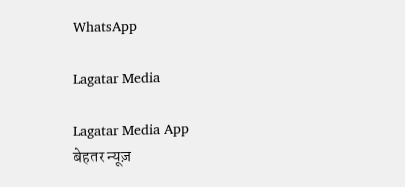WhatsApp

Lagatar Media

Lagatar Media App
बेहतर न्यूज़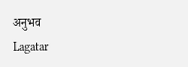अनुभव
Lagatar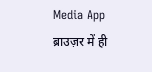Media App
ब्राउज़र में ही